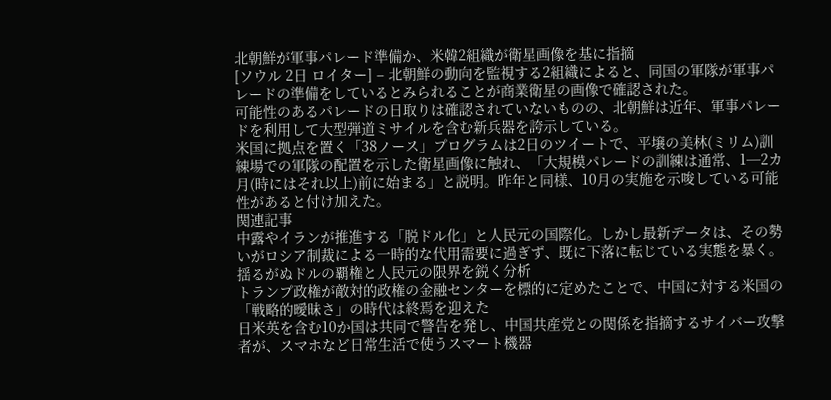北朝鮮が軍事パレード準備か、米韓2組織が衛星画像を基に指摘
[ソウル 2日 ロイター] – 北朝鮮の動向を監視する2組織によると、同国の軍隊が軍事パレードの準備をしているとみられることが商業衛星の画像で確認された。
可能性のあるパレードの日取りは確認されていないものの、北朝鮮は近年、軍事パレードを利用して大型弾道ミサイルを含む新兵器を誇示している。
米国に拠点を置く「38ノース」プログラムは2日のツイートで、平壌の美林(ミリム)訓練場での軍隊の配置を示した衛星画像に触れ、「大規模パレードの訓練は通常、1─2カ月(時にはそれ以上)前に始まる」と説明。昨年と同様、10月の実施を示唆している可能性があると付け加えた。
関連記事
中露やイランが推進する「脱ドル化」と人民元の国際化。しかし最新データは、その勢いがロシア制裁による一時的な代用需要に過ぎず、既に下落に転じている実態を暴く。揺るがぬドルの覇権と人民元の限界を鋭く分析
トランプ政権が敵対的政権の金融センターを標的に定めたことで、中国に対する米国の「戦略的曖昧さ」の時代は終焉を迎えた
日米英を含む10か国は共同で警告を発し、中国共産党との関係を指摘するサイバー攻撃者が、スマホなど日常生活で使うスマート機器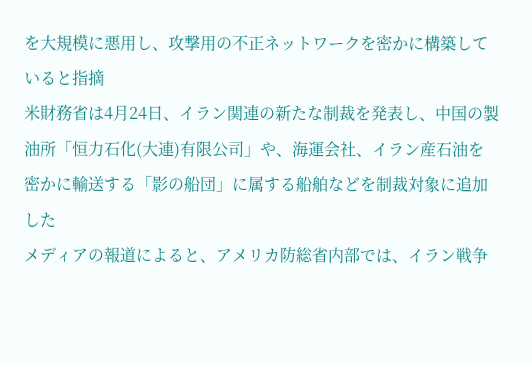を大規模に悪用し、攻撃用の不正ネットワークを密かに構築していると指摘
米財務省は4月24日、イラン関連の新たな制裁を発表し、中国の製油所「恒力石化(大連)有限公司」や、海運会社、イラン産石油を密かに輸送する「影の船団」に属する船舶などを制裁対象に追加した
メディアの報道によると、アメリカ防総省内部では、イラン戦争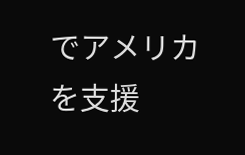でアメリカを支援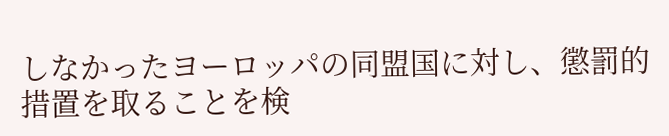しなかったヨーロッパの同盟国に対し、懲罰的措置を取ることを検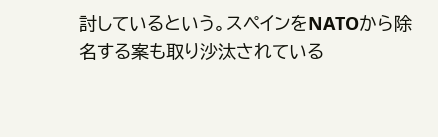討しているという。スペインをNATOから除名する案も取り沙汰されている